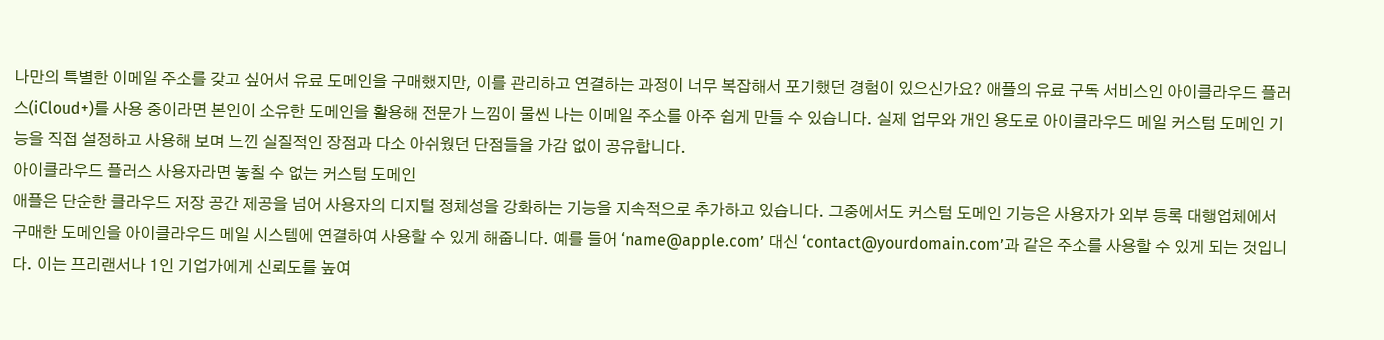나만의 특별한 이메일 주소를 갖고 싶어서 유료 도메인을 구매했지만, 이를 관리하고 연결하는 과정이 너무 복잡해서 포기했던 경험이 있으신가요? 애플의 유료 구독 서비스인 아이클라우드 플러스(iCloud+)를 사용 중이라면 본인이 소유한 도메인을 활용해 전문가 느낌이 물씬 나는 이메일 주소를 아주 쉽게 만들 수 있습니다. 실제 업무와 개인 용도로 아이클라우드 메일 커스텀 도메인 기능을 직접 설정하고 사용해 보며 느낀 실질적인 장점과 다소 아쉬웠던 단점들을 가감 없이 공유합니다.
아이클라우드 플러스 사용자라면 놓칠 수 없는 커스텀 도메인
애플은 단순한 클라우드 저장 공간 제공을 넘어 사용자의 디지털 정체성을 강화하는 기능을 지속적으로 추가하고 있습니다. 그중에서도 커스텀 도메인 기능은 사용자가 외부 등록 대행업체에서 구매한 도메인을 아이클라우드 메일 시스템에 연결하여 사용할 수 있게 해줍니다. 예를 들어 ‘name@apple.com’ 대신 ‘contact@yourdomain.com’과 같은 주소를 사용할 수 있게 되는 것입니다. 이는 프리랜서나 1인 기업가에게 신뢰도를 높여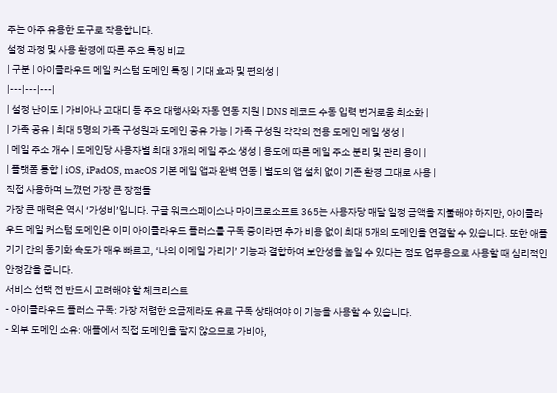주는 아주 유용한 도구로 작용합니다.
설정 과정 및 사용 환경에 따른 주요 특징 비교
| 구분 | 아이클라우드 메일 커스텀 도메인 특징 | 기대 효과 및 편의성 |
|---|---|---|
| 설정 난이도 | 가비아나 고대디 등 주요 대행사와 자동 연동 지원 | DNS 레코드 수동 입력 번거로움 최소화 |
| 가족 공유 | 최대 5명의 가족 구성원과 도메인 공유 가능 | 가족 구성원 각각의 전용 도메인 메일 생성 |
| 메일 주소 개수 | 도메인당 사용자별 최대 3개의 메일 주소 생성 | 용도에 따른 메일 주소 분리 및 관리 용이 |
| 플랫폼 통합 | iOS, iPadOS, macOS 기본 메일 앱과 완벽 연동 | 별도의 앱 설치 없이 기존 환경 그대로 사용 |
직접 사용하며 느꼈던 가장 큰 장점들
가장 큰 매력은 역시 ‘가성비’입니다. 구글 워크스페이스나 마이크로소프트 365는 사용자당 매달 일정 금액을 지불해야 하지만, 아이클라우드 메일 커스텀 도메인은 이미 아이클라우드 플러스를 구독 중이라면 추가 비용 없이 최대 5개의 도메인을 연결할 수 있습니다. 또한 애플 기기 간의 동기화 속도가 매우 빠르고, ‘나의 이메일 가리기’ 기능과 결합하여 보안성을 높일 수 있다는 점도 업무용으로 사용할 때 심리적인 안정감을 줍니다.
서비스 선택 전 반드시 고려해야 할 체크리스트
- 아이클라우드 플러스 구독: 가장 저렴한 요금제라도 유료 구독 상태여야 이 기능을 사용할 수 있습니다.
- 외부 도메인 소유: 애플에서 직접 도메인을 팔지 않으므로 가비아,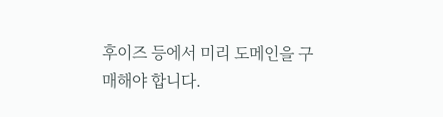후이즈 등에서 미리 도메인을 구매해야 합니다.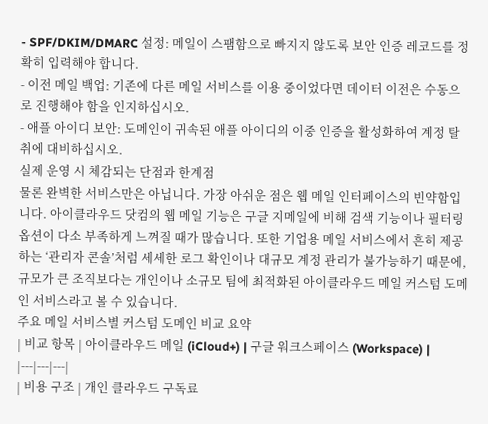- SPF/DKIM/DMARC 설정: 메일이 스팸함으로 빠지지 않도록 보안 인증 레코드를 정확히 입력해야 합니다.
- 이전 메일 백업: 기존에 다른 메일 서비스를 이용 중이었다면 데이터 이전은 수동으로 진행해야 함을 인지하십시오.
- 애플 아이디 보안: 도메인이 귀속된 애플 아이디의 이중 인증을 활성화하여 계정 탈취에 대비하십시오.
실제 운영 시 체감되는 단점과 한계점
물론 완벽한 서비스만은 아닙니다. 가장 아쉬운 점은 웹 메일 인터페이스의 빈약함입니다. 아이클라우드 닷컴의 웹 메일 기능은 구글 지메일에 비해 검색 기능이나 필터링 옵션이 다소 부족하게 느껴질 때가 많습니다. 또한 기업용 메일 서비스에서 흔히 제공하는 ‘관리자 콘솔’처럼 세세한 로그 확인이나 대규모 계정 관리가 불가능하기 때문에, 규모가 큰 조직보다는 개인이나 소규모 팀에 최적화된 아이클라우드 메일 커스텀 도메인 서비스라고 볼 수 있습니다.
주요 메일 서비스별 커스텀 도메인 비교 요약
| 비교 항목 | 아이클라우드 메일 (iCloud+) | 구글 워크스페이스 (Workspace) |
|---|---|---|
| 비용 구조 | 개인 클라우드 구독료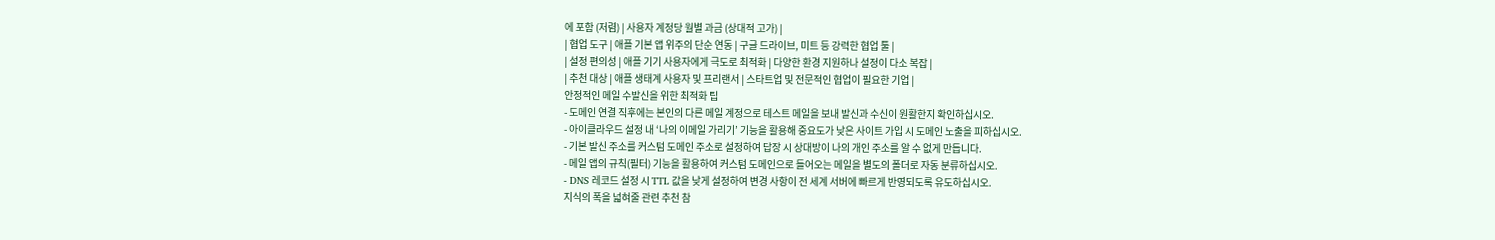에 포함 (저렴) | 사용자 계정당 월별 과금 (상대적 고가) |
| 협업 도구 | 애플 기본 앱 위주의 단순 연동 | 구글 드라이브, 미트 등 강력한 협업 툴 |
| 설정 편의성 | 애플 기기 사용자에게 극도로 최적화 | 다양한 환경 지원하나 설정이 다소 복잡 |
| 추천 대상 | 애플 생태계 사용자 및 프리랜서 | 스타트업 및 전문적인 협업이 필요한 기업 |
안정적인 메일 수발신을 위한 최적화 팁
- 도메인 연결 직후에는 본인의 다른 메일 계정으로 테스트 메일을 보내 발신과 수신이 원활한지 확인하십시오.
- 아이클라우드 설정 내 ‘나의 이메일 가리기’ 기능을 활용해 중요도가 낮은 사이트 가입 시 도메인 노출을 피하십시오.
- 기본 발신 주소를 커스텀 도메인 주소로 설정하여 답장 시 상대방이 나의 개인 주소를 알 수 없게 만듭니다.
- 메일 앱의 규칙(필터) 기능을 활용하여 커스텀 도메인으로 들어오는 메일을 별도의 폴더로 자동 분류하십시오.
- DNS 레코드 설정 시 TTL 값을 낮게 설정하여 변경 사항이 전 세계 서버에 빠르게 반영되도록 유도하십시오.
지식의 폭을 넓혀줄 관련 추천 참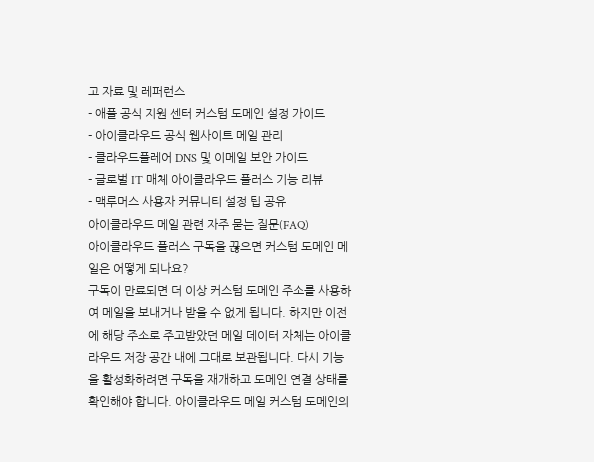고 자료 및 레퍼런스
- 애플 공식 지원 센터 커스텀 도메인 설정 가이드
- 아이클라우드 공식 웹사이트 메일 관리
- 클라우드플레어 DNS 및 이메일 보안 가이드
- 글로벌 IT 매체 아이클라우드 플러스 기능 리뷰
- 맥루머스 사용자 커뮤니티 설정 팁 공유
아이클라우드 메일 관련 자주 묻는 질문(FAQ)
아이클라우드 플러스 구독을 끊으면 커스텀 도메인 메일은 어떻게 되나요?
구독이 만료되면 더 이상 커스텀 도메인 주소를 사용하여 메일을 보내거나 받을 수 없게 됩니다. 하지만 이전에 해당 주소로 주고받았던 메일 데이터 자체는 아이클라우드 저장 공간 내에 그대로 보관됩니다. 다시 기능을 활성화하려면 구독을 재개하고 도메인 연결 상태를 확인해야 합니다. 아이클라우드 메일 커스텀 도메인의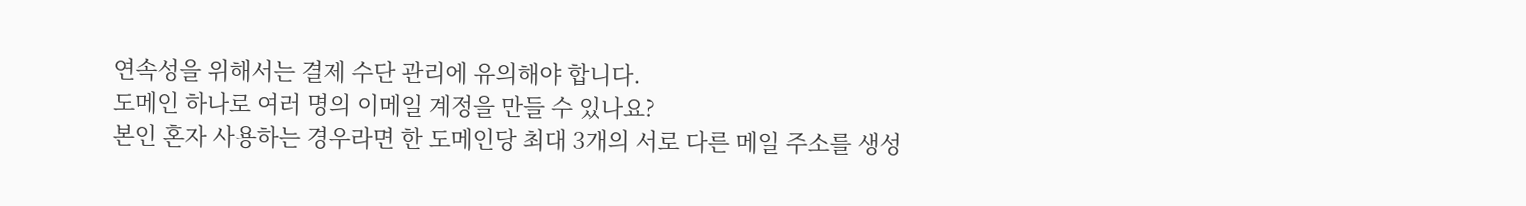연속성을 위해서는 결제 수단 관리에 유의해야 합니다.
도메인 하나로 여러 명의 이메일 계정을 만들 수 있나요?
본인 혼자 사용하는 경우라면 한 도메인당 최대 3개의 서로 다른 메일 주소를 생성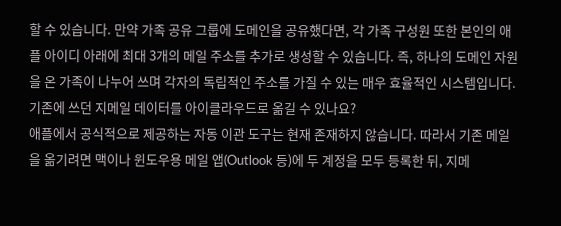할 수 있습니다. 만약 가족 공유 그룹에 도메인을 공유했다면, 각 가족 구성원 또한 본인의 애플 아이디 아래에 최대 3개의 메일 주소를 추가로 생성할 수 있습니다. 즉, 하나의 도메인 자원을 온 가족이 나누어 쓰며 각자의 독립적인 주소를 가질 수 있는 매우 효율적인 시스템입니다.
기존에 쓰던 지메일 데이터를 아이클라우드로 옮길 수 있나요?
애플에서 공식적으로 제공하는 자동 이관 도구는 현재 존재하지 않습니다. 따라서 기존 메일을 옮기려면 맥이나 윈도우용 메일 앱(Outlook 등)에 두 계정을 모두 등록한 뒤, 지메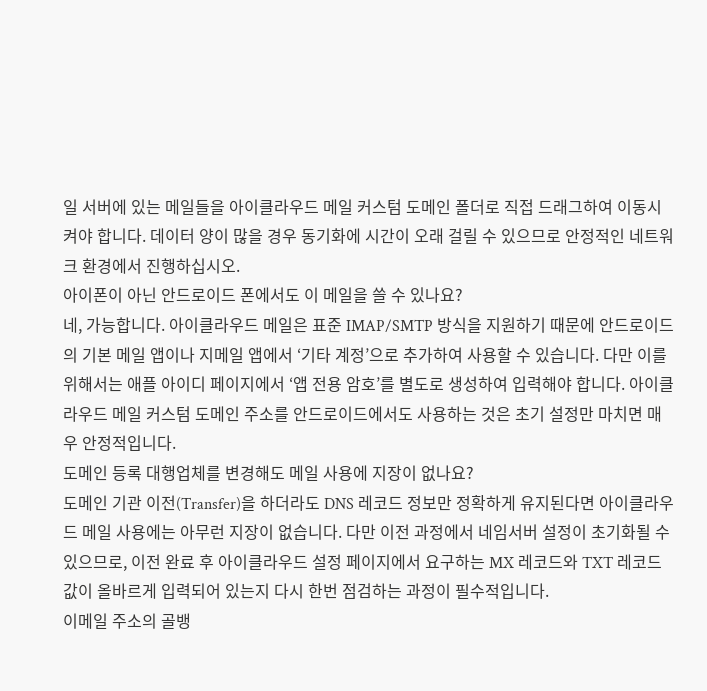일 서버에 있는 메일들을 아이클라우드 메일 커스텀 도메인 폴더로 직접 드래그하여 이동시켜야 합니다. 데이터 양이 많을 경우 동기화에 시간이 오래 걸릴 수 있으므로 안정적인 네트워크 환경에서 진행하십시오.
아이폰이 아닌 안드로이드 폰에서도 이 메일을 쓸 수 있나요?
네, 가능합니다. 아이클라우드 메일은 표준 IMAP/SMTP 방식을 지원하기 때문에 안드로이드의 기본 메일 앱이나 지메일 앱에서 ‘기타 계정’으로 추가하여 사용할 수 있습니다. 다만 이를 위해서는 애플 아이디 페이지에서 ‘앱 전용 암호’를 별도로 생성하여 입력해야 합니다. 아이클라우드 메일 커스텀 도메인 주소를 안드로이드에서도 사용하는 것은 초기 설정만 마치면 매우 안정적입니다.
도메인 등록 대행업체를 변경해도 메일 사용에 지장이 없나요?
도메인 기관 이전(Transfer)을 하더라도 DNS 레코드 정보만 정확하게 유지된다면 아이클라우드 메일 사용에는 아무런 지장이 없습니다. 다만 이전 과정에서 네임서버 설정이 초기화될 수 있으므로, 이전 완료 후 아이클라우드 설정 페이지에서 요구하는 MX 레코드와 TXT 레코드 값이 올바르게 입력되어 있는지 다시 한번 점검하는 과정이 필수적입니다.
이메일 주소의 골뱅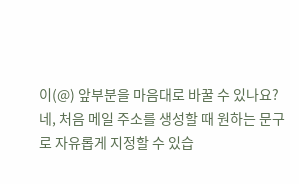이(@) 앞부분을 마음대로 바꿀 수 있나요?
네, 처음 메일 주소를 생성할 때 원하는 문구로 자유롭게 지정할 수 있습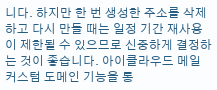니다. 하지만 한 번 생성한 주소를 삭제하고 다시 만들 때는 일정 기간 재사용이 제한될 수 있으므로 신중하게 결정하는 것이 좋습니다. 아이클라우드 메일 커스텀 도메인 기능을 통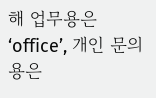해 업무용은 ‘office’, 개인 문의용은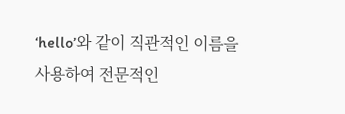‘hello’와 같이 직관적인 이름을 사용하여 전문적인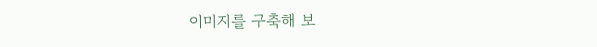이미지를 구축해 보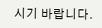시기 바랍니다.